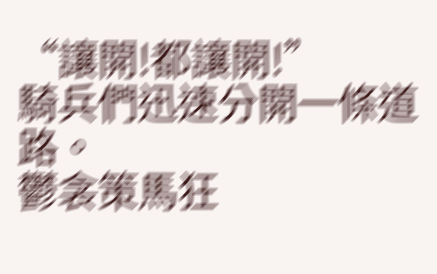“讓開!都讓開!”
騎兵們迅速分開一條道路。
鬱衾策馬狂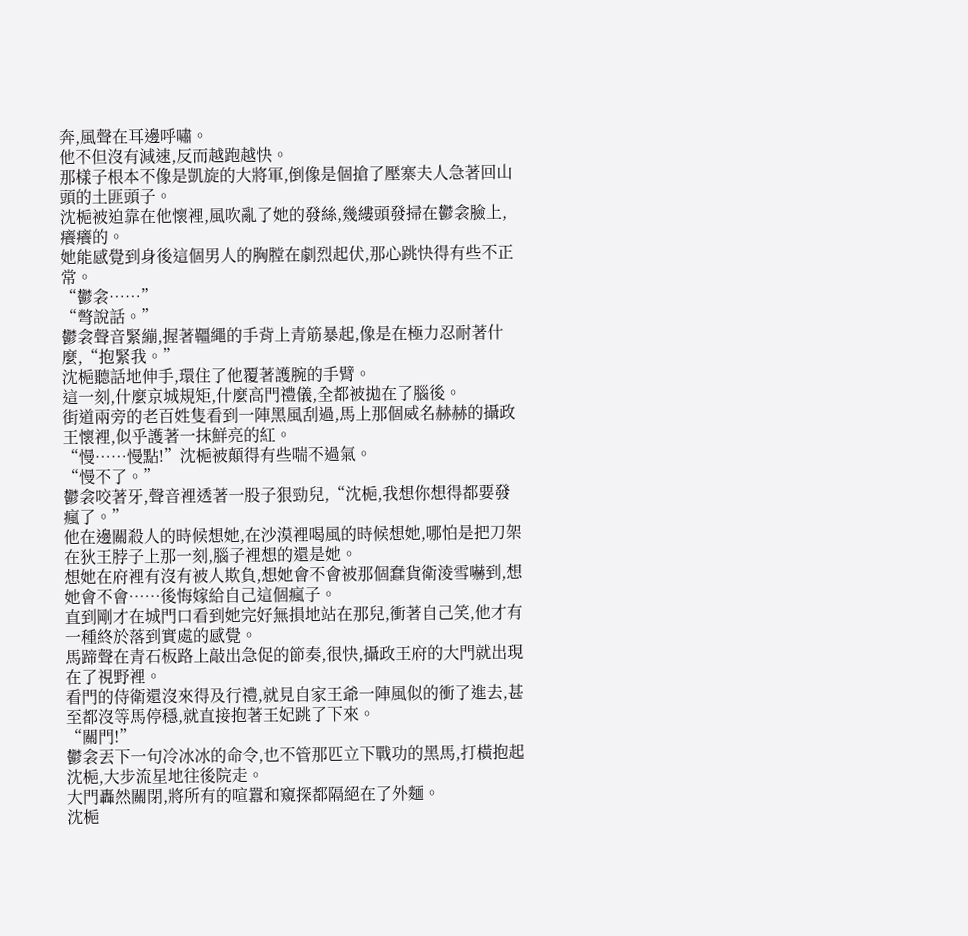奔,風聲在耳邊呼嘯。
他不但沒有減速,反而越跑越快。
那樣子根本不像是凱旋的大將軍,倒像是個搶了壓寨夫人急著回山頭的土匪頭子。
沈梔被迫靠在他懷裡,風吹亂了她的發絲,幾縷頭發掃在鬱衾臉上,癢癢的。
她能感覺到身後這個男人的胸膛在劇烈起伏,那心跳快得有些不正常。
“鬱衾……”
“彆說話。”
鬱衾聲音緊繃,握著韁繩的手背上青筋暴起,像是在極力忍耐著什麼,“抱緊我。”
沈梔聽話地伸手,環住了他覆著護腕的手臂。
這一刻,什麼京城規矩,什麼高門禮儀,全都被拋在了腦後。
街道兩旁的老百姓隻看到一陣黑風刮過,馬上那個威名赫赫的攝政王懷裡,似乎護著一抹鮮亮的紅。
“慢……慢點!”沈梔被顛得有些喘不過氣。
“慢不了。”
鬱衾咬著牙,聲音裡透著一股子狠勁兒,“沈梔,我想你想得都要發瘋了。”
他在邊關殺人的時候想她,在沙漠裡喝風的時候想她,哪怕是把刀架在狄王脖子上那一刻,腦子裡想的還是她。
想她在府裡有沒有被人欺負,想她會不會被那個蠢貨衛淩雪嚇到,想她會不會……後悔嫁給自己這個瘋子。
直到剛才在城門口看到她完好無損地站在那兒,衝著自己笑,他才有一種終於落到實處的感覺。
馬蹄聲在青石板路上敲出急促的節奏,很快,攝政王府的大門就出現在了視野裡。
看門的侍衛還沒來得及行禮,就見自家王爺一陣風似的衝了進去,甚至都沒等馬停穩,就直接抱著王妃跳了下來。
“關門!”
鬱衾丟下一句冷冰冰的命令,也不管那匹立下戰功的黑馬,打橫抱起沈梔,大步流星地往後院走。
大門轟然關閉,將所有的喧囂和窺探都隔絕在了外麵。
沈梔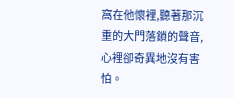窩在他懷裡,聽著那沉重的大門落鎖的聲音,心裡卻奇異地沒有害怕。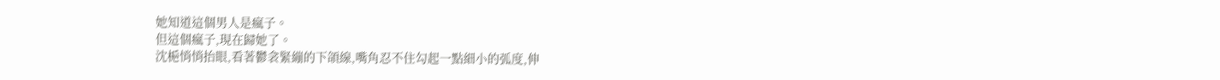她知道這個男人是瘋子。
但這個瘋子,現在歸她了。
沈梔悄悄抬眼,看著鬱衾緊繃的下頜線,嘴角忍不住勾起一點細小的弧度,伸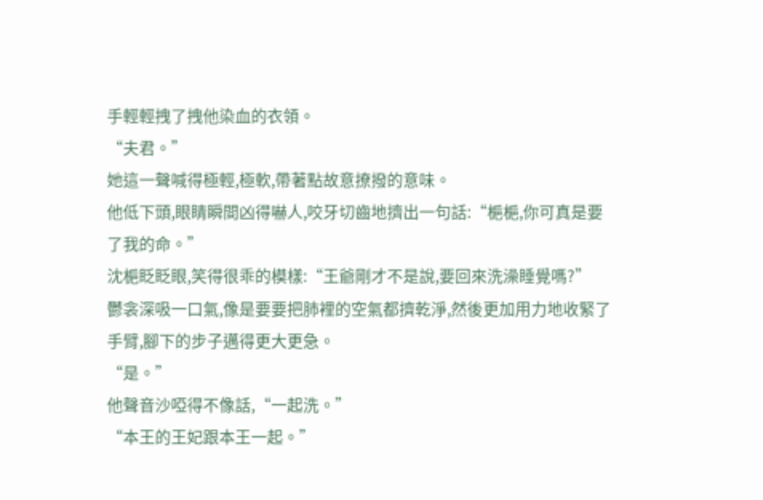手輕輕拽了拽他染血的衣領。
“夫君。”
她這一聲喊得極輕,極軟,帶著點故意撩撥的意味。
他低下頭,眼睛瞬間凶得嚇人,咬牙切齒地擠出一句話:“梔梔,你可真是要了我的命。”
沈梔眨眨眼,笑得很乖的模樣:“王爺剛才不是說,要回來洗澡睡覺嗎?”
鬱衾深吸一口氣,像是要要把肺裡的空氣都擠乾淨,然後更加用力地收緊了手臂,腳下的步子邁得更大更急。
“是。”
他聲音沙啞得不像話,“一起洗。”
“本王的王妃跟本王一起。”